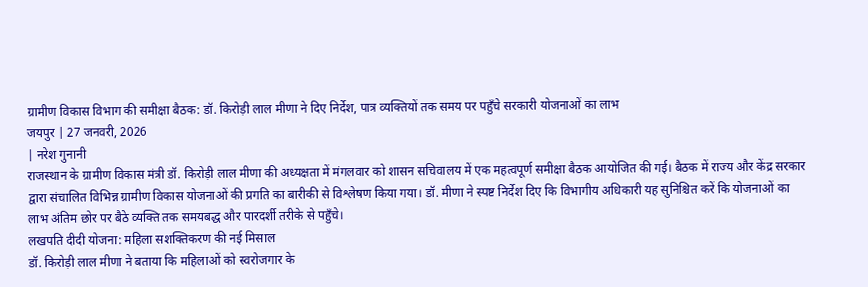ग्रामीण विकास विभाग की समीक्षा बैठक: डॉ. किरोड़ी लाल मीणा ने दिए निर्देश, पात्र व्यक्तियों तक समय पर पहुँचे सरकारी योजनाओं का लाभ
जयपुर | 27 जनवरी, 2026
| नरेश गुनानी
राजस्थान के ग्रामीण विकास मंत्री डॉ. किरोड़ी लाल मीणा की अध्यक्षता में मंगलवार को शासन सचिवालय में एक महत्वपूर्ण समीक्षा बैठक आयोजित की गई। बैठक में राज्य और केंद्र सरकार द्वारा संचालित विभिन्न ग्रामीण विकास योजनाओं की प्रगति का बारीकी से विश्लेषण किया गया। डॉ. मीणा ने स्पष्ट निर्देश दिए कि विभागीय अधिकारी यह सुनिश्चित करें कि योजनाओं का लाभ अंतिम छोर पर बैठे व्यक्ति तक समयबद्ध और पारदर्शी तरीके से पहुँचे।
लखपति दीदी योजना: महिला सशक्तिकरण की नई मिसाल
डॉ. किरोड़ी लाल मीणा ने बताया कि महिलाओं को स्वरोजगार के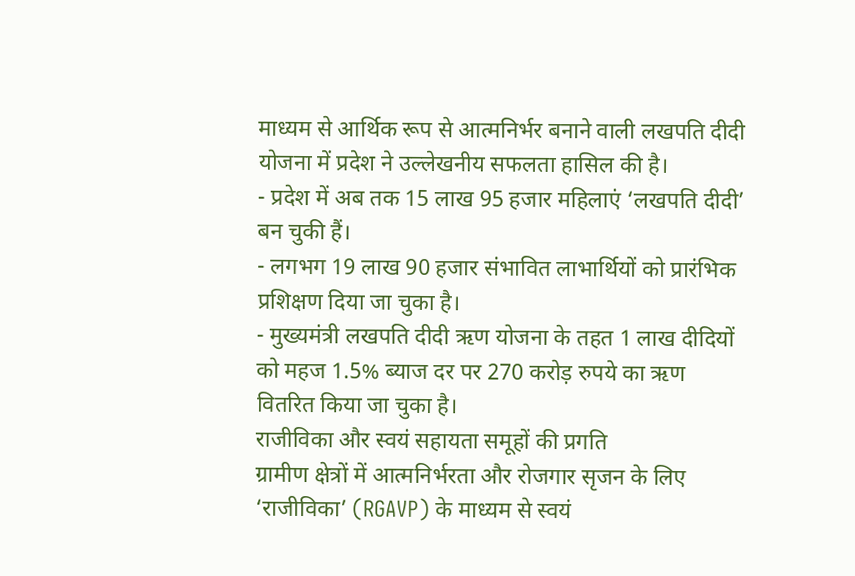माध्यम से आर्थिक रूप से आत्मनिर्भर बनाने वाली लखपति दीदी योजना में प्रदेश ने उल्लेखनीय सफलता हासिल की है।
- प्रदेश में अब तक 15 लाख 95 हजार महिलाएं ‘लखपति दीदी’ बन चुकी हैं।
- लगभग 19 लाख 90 हजार संभावित लाभार्थियों को प्रारंभिक प्रशिक्षण दिया जा चुका है।
- मुख्यमंत्री लखपति दीदी ऋण योजना के तहत 1 लाख दीदियों को महज 1.5% ब्याज दर पर 270 करोड़ रुपये का ऋण वितरित किया जा चुका है।
राजीविका और स्वयं सहायता समूहों की प्रगति
ग्रामीण क्षेत्रों में आत्मनिर्भरता और रोजगार सृजन के लिए ‘राजीविका’ (RGAVP) के माध्यम से स्वयं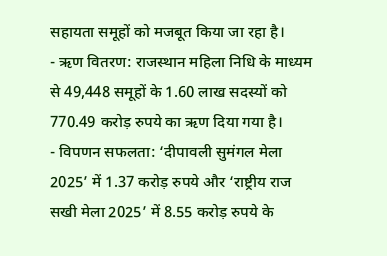सहायता समूहों को मजबूत किया जा रहा है।
- ऋण वितरण: राजस्थान महिला निधि के माध्यम से 49,448 समूहों के 1.60 लाख सदस्यों को 770.49 करोड़ रुपये का ऋण दिया गया है।
- विपणन सफलता: ‘दीपावली सुमंगल मेला 2025’ में 1.37 करोड़ रुपये और ‘राष्ट्रीय राज सखी मेला 2025’ में 8.55 करोड़ रुपये के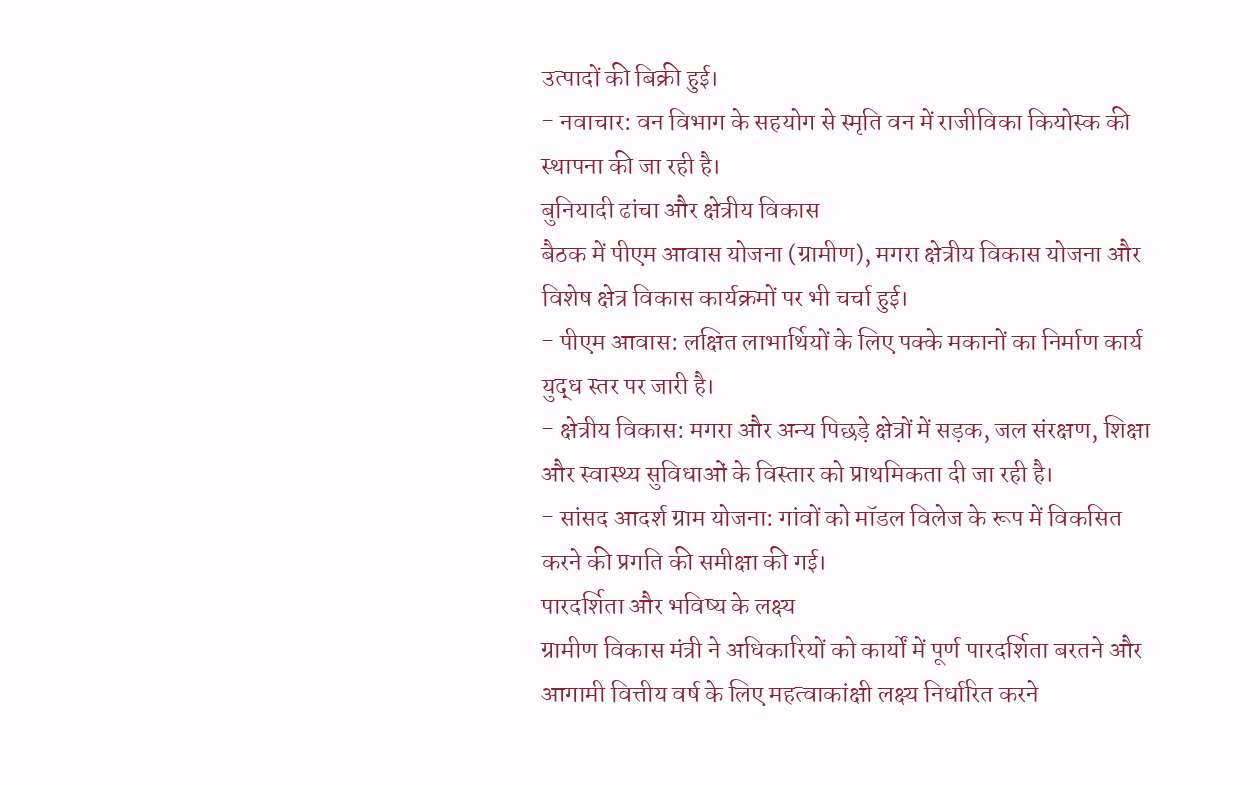उत्पादों की बिक्री हुई।
- नवाचार: वन विभाग के सहयोग से स्मृति वन में राजीविका कियोस्क की स्थापना की जा रही है।
बुनियादी ढांचा और क्षेत्रीय विकास
बैठक में पीएम आवास योजना (ग्रामीण), मगरा क्षेत्रीय विकास योजना और विशेष क्षेत्र विकास कार्यक्रमों पर भी चर्चा हुई।
- पीएम आवास: लक्षित लाभार्थियों के लिए पक्के मकानों का निर्माण कार्य युद्ध स्तर पर जारी है।
- क्षेत्रीय विकास: मगरा और अन्य पिछड़े क्षेत्रों में सड़क, जल संरक्षण, शिक्षा और स्वास्थ्य सुविधाओं के विस्तार को प्राथमिकता दी जा रही है।
- सांसद आदर्श ग्राम योजना: गांवों को मॉडल विलेज के रूप में विकसित करने की प्रगति की समीक्षा की गई।
पारदर्शिता और भविष्य के लक्ष्य
ग्रामीण विकास मंत्री ने अधिकारियों को कार्यों में पूर्ण पारदर्शिता बरतने और आगामी वित्तीय वर्ष के लिए महत्वाकांक्षी लक्ष्य निर्धारित करने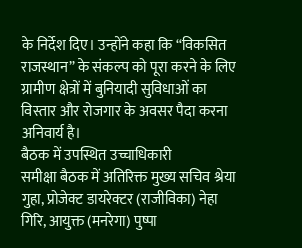के निर्देश दिए। उन्होंने कहा कि “विकसित राजस्थान” के संकल्प को पूरा करने के लिए ग्रामीण क्षेत्रों में बुनियादी सुविधाओं का विस्तार और रोजगार के अवसर पैदा करना अनिवार्य है।
बैठक में उपस्थित उच्चाधिकारी
समीक्षा बैठक में अतिरिक्त मुख्य सचिव श्रेया गुहा, प्रोजेक्ट डायरेक्टर (राजीविका) नेहा गिरि, आयुक्त (मनरेगा) पुष्पा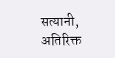सत्यानी, अतिरिक्त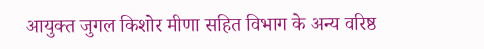आयुक्त जुगल किशोर मीणा सहित विभाग के अन्य वरिष्ठ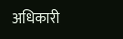अधिकारी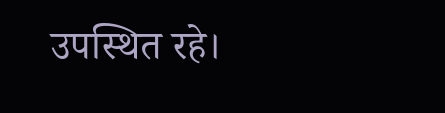उपस्थित रहे।